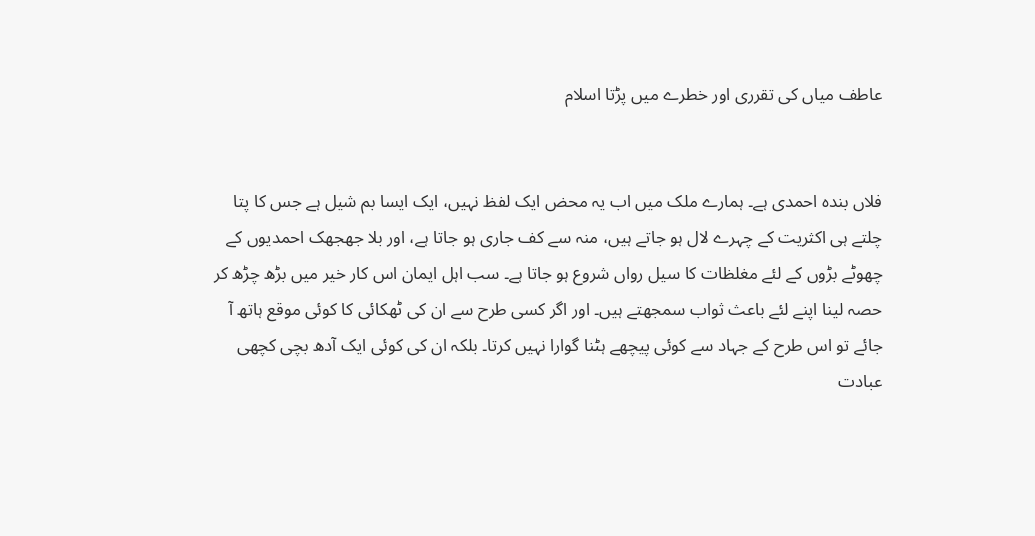عاطف میاں کی تقرری اور خطرے میں پڑتا اسلام


فلاں بندہ احمدی ہے۔ ہمارے ملک میں اب یہ محض ایک لفظ نہیں، ایک ایسا بم شیل ہے جس کا پتا چلتے ہی اکثریت کے چہرے لال ہو جاتے ہیں، منہ سے کف جاری ہو جاتا ہے، اور بلا جھجھک احمدیوں کے چھوٹے بڑوں کے لئے مغلظات کا سیل رواں شروع ہو جاتا ہے۔ سب اہل ایمان اس کار خیر میں بڑھ چڑھ کر حصہ لینا اپنے لئے باعث ثواب سمجھتے ہیں۔ اور اگر کسی طرح سے ان کی ٹھکائی کا کوئی موقع ہاتھ آ جائے تو اس طرح کے جہاد سے کوئی پیچھے ہٹنا گوارا نہیں کرتا۔ بلکہ ان کی کوئی ایک آدھ بچی کچھی عبادت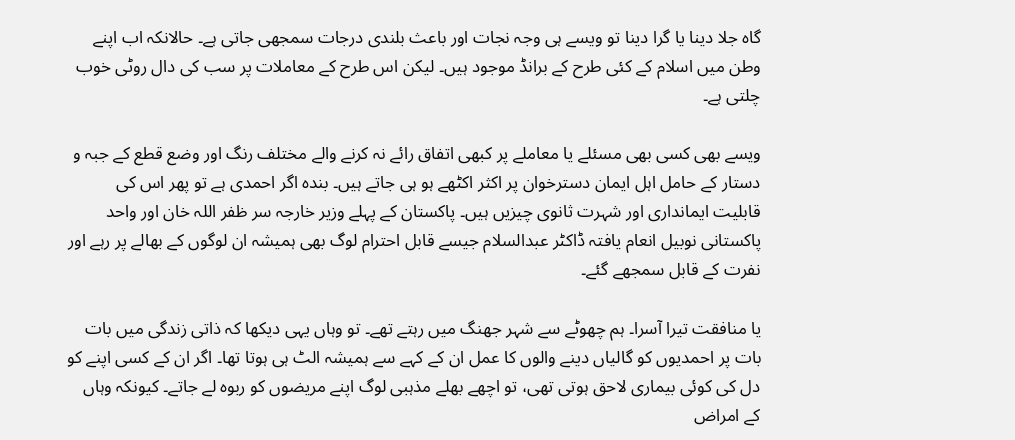گاہ جلا دینا یا گرا دینا تو ویسے ہی وجہ نجات اور باعث بلندی درجات سمجھی جاتی ہے۔ حالانکہ اب اپنے وطن میں اسلام کے کئی طرح کے برانڈ موجود ہیں۔ لیکن اس طرح کے معاملات پر سب کی دال روٹی خوب چلتی ہے۔

ویسے بھی کسی بھی مسئلے یا معاملے پر کبھی اتفاق رائے نہ کرنے والے مختلف رنگ اور وضع قطع کے جبہ و دستار کے حامل اہل ایمان دسترخوان پر اکثر اکٹھے ہو ہی جاتے ہیں۔ بندہ اگر احمدی ہے تو پھر اس کی قابلیت ایمانداری اور شہرت ثانوی چیزیں ہیں۔ پاکستان کے پہلے وزیر خارجہ سر ظفر اللہ خان اور واحد پاکستانی نوبیل انعام یافتہ ڈاکٹر عبدالسلام جیسے قابل احترام لوگ بھی ہمیشہ ان لوگوں کے بھالے پر رہے اور نفرت کے قابل سمجھے گئے۔

یا منافقت تیرا آسرا۔ ہم چھوٹے سے شہر جھنگ میں رہتے تھے۔ تو وہاں یہی دیکھا کہ ذاتی زندگی میں بات بات پر احمدیوں کو گالیاں دینے والوں کا عمل ان کے کہے سے ہمیشہ الٹ ہی ہوتا تھا۔ اگر ان کے کسی اپنے کو دل کی کوئی بیماری لاحق ہوتی تھی، تو اچھے بھلے مذہبی لوگ اپنے مریضوں کو ربوہ لے جاتے۔ کیونکہ وہاں کے امراض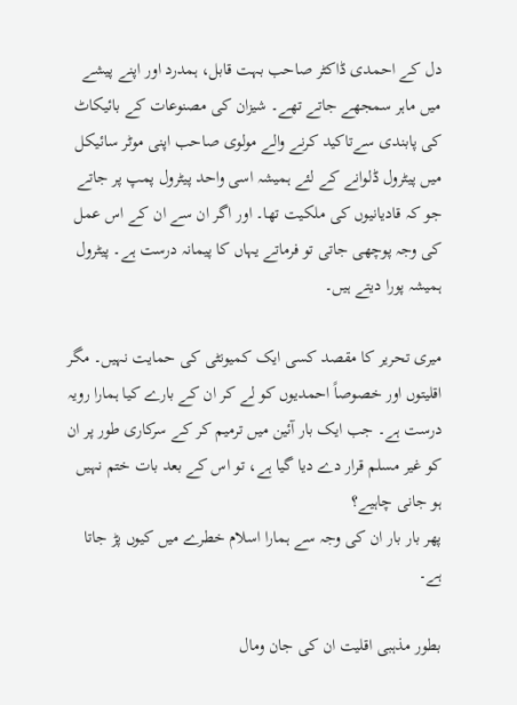دل کے احمدی ڈاکٹر صاحب بہت قابل، ہمدرد اور اپنے پیشے میں ماہر سمجھے جاتے تھے۔ شیزان کی مصنوعات کے بائیکاٹ کی پابندی سےتاکید کرنے والے مولوی صاحب اپنی موٹر سائیکل میں پیٹرول ڈلوانے کے لئے ہمیشہ اسی واحد پیٹرول پمپ پر جاتے جو کہ قادیانیوں کی ملکیت تھا۔ اور اگر ان سے ان کے اس عمل کی وجہ پوچھی جاتی تو فرماتے یہاں کا پیمانہ درست ہے۔ پیٹرول ہمیشہ پورا دیتے ہیں۔

میری تحریر کا مقصد کسی ایک کمیونٹی کی حمایت نہیں۔ مگر اقلیتوں اور خصوصاً احمدیوں کو لے کر ان کے بارے کیا ہمارا رویہ درست ہے۔ جب ایک بار آئین میں ترمیم کر کے سرکاری طور پر ان کو غیر مسلم قرار دے دیا گیا ہے، تو اس کے بعد بات ختم نہیں ہو جانی چاہیے؟
پھر بار بار ان کی وجہ سے ہمارا اسلام خطرے میں کیوں پڑ جاتا ہے۔

بطور مذہبی اقلیت ان کی جان ومال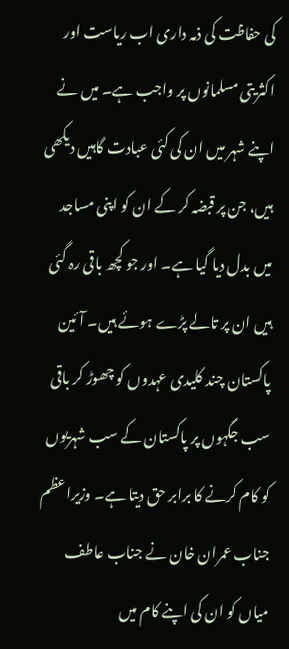کی حفاظت کی ذمہ داری اب ریاست اور اکثریتی مسلمانوں پر واجب ہے۔ میں نے اپنے شہر میں ان کی کئی عبادت گاہیں دیکھی ہیں، جن پر قبضہ کر کے ان کو اپنی مساجد میں بدل دیا گیا ہے۔ اور جو کچھ باقی رہ گئی ہیں ان پر تالے پڑے ہوئے ہیں۔ آئین پاکستان چند کلیدی عہدوں کو چھوڑ کر باقی سب جگہوں پر پاکستان کے سب شہریوں کو کام کرنے کا برابر حق دیتا ہے۔ وزیراعظم جناب عمران خان نے جناب عاطف میاں کو ان کی اپنے کام میں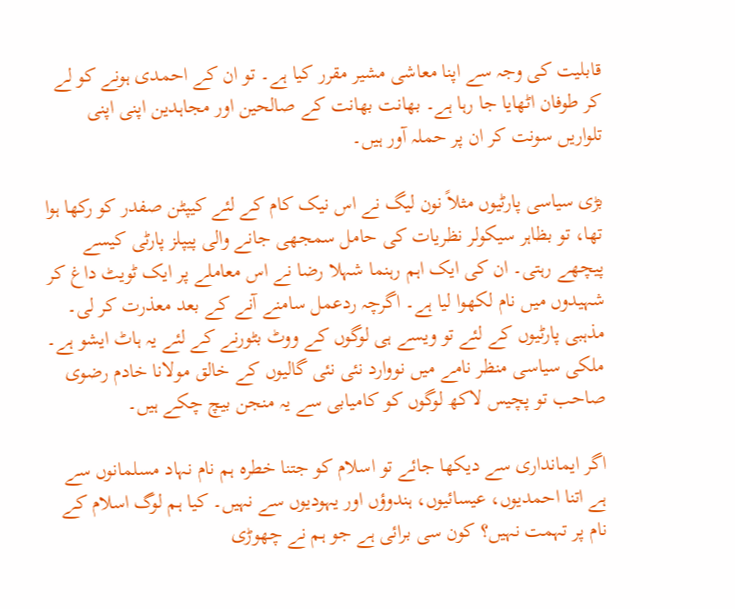قابلیت کی وجہ سے اپنا معاشی مشیر مقرر کیا ہے۔ تو ان کے احمدی ہونے کو لے کر طوفان اٹھایا جا رہا ہے۔ بھانت بھانت کے صالحین اور مجاہدین اپنی اپنی تلواریں سونت کر ان پر حملہ آور ہیں۔

بڑی سیاسی پارٹیوں مثلاً نون لیگ نے اس نیک کام کے لئے کیپٹن صفدر کو رکھا ہوا تھا، تو بظاہر سیکولر نظریات کی حامل سمجھی جانے والی پیپلز پارٹی کیسے پیچھے رہتی۔ ان کی ایک اہم رہنما شہلا رضا نے اس معاملے پر ایک ٹویٹ داغ کر شہیدوں میں نام لکھوا لیا ہے۔ اگرچہ ردعمل سامنے آنے کے بعد معذرت کر لی۔ مذہبی پارٹیوں کے لئے تو ویسے ہی لوگوں کے ووٹ بٹورنے کے لئے یہ ہاٹ ایشو ہے۔ ملکی سیاسی منظر نامے میں نووارد نئی نئی گالیوں کے خالق مولانا خادم رضوی صاحب تو پچیس لاکھ لوگوں کو کامیابی سے یہ منجن بیچ چکے ہیں۔

اگر ایمانداری سے دیکھا جائے تو اسلام کو جتنا خطرہ ہم نام نہاد مسلمانوں سے ہے اتنا احمدیوں، عیسائیوں، ہندوؤں اور یہودیوں سے نہیں۔ کیا ہم لوگ اسلام کے نام پر تہمت نہیں؟ کون سی برائی ہے جو ہم نے چھوڑی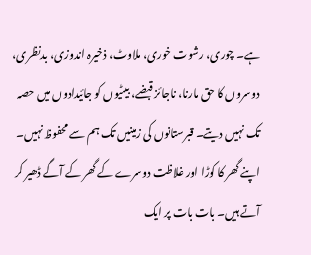ہے۔ چوری، رشوت خوری، ملاوٹ، ذخیرہ اندوزی، بدنظری، دوسروں کا حق مارنا، ناجائز قبضے، بیٹیوں کو جائیدادوں میں حصہ تک نہیں دیتے۔ قبرستانوں کی زمینیں تک ہم سے محفوظ نہیں۔ اپنے گھر کا کوڑا اور غلاظت دوسرے کے گھر کے آگے ڈھیر کر آتے ہیں۔ بات بات پر ایک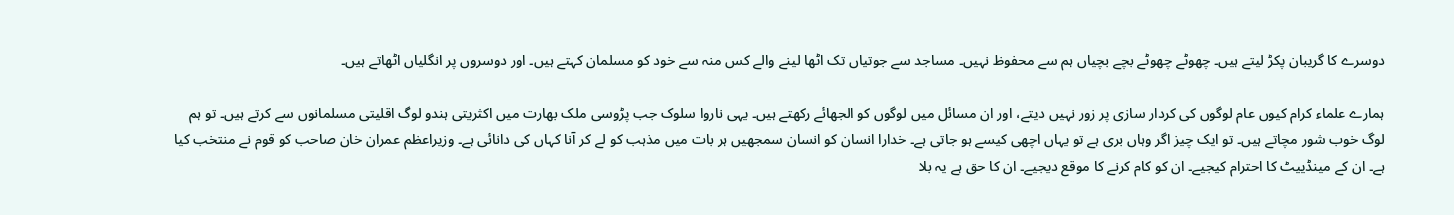دوسرے کا گریبان پکڑ لیتے ہیں۔ چھوٹے چھوٹے بچے بچیاں ہم سے محفوظ نہیں۔ مساجد سے جوتیاں تک اٹھا لینے والے کس منہ سے خود کو مسلمان کہتے ہیں۔ اور دوسروں پر انگلیاں اٹھاتے ہیں۔

ہمارے علماء کرام کیوں عام لوگوں کی کردار سازی پر زور نہیں دیتے، اور ان مسائل میں لوگوں کو الجھائے رکھتے ہیں۔ یہی ناروا سلوک جب پڑوسی ملک بھارت میں اکثریتی ہندو لوگ اقلیتی مسلمانوں سے کرتے ہیں۔ تو ہم لوگ خوب شور مچاتے ہیں۔ تو ایک چیز اگر وہاں بری ہے تو یہاں اچھی کیسے ہو جاتی ہے۔ خدارا انسان کو انسان سمجھیں ہر بات میں مذہب کو لے کر آنا کہاں کی دانائی ہے۔ وزیراعظم عمران خان صاحب کو قوم نے منتخب کیا ہے۔ ان کے مینڈییٹ کا احترام کیجیے۔ ان کو کام کرنے کا موقع دیجیے۔ ان کا حق ہے یہ بلا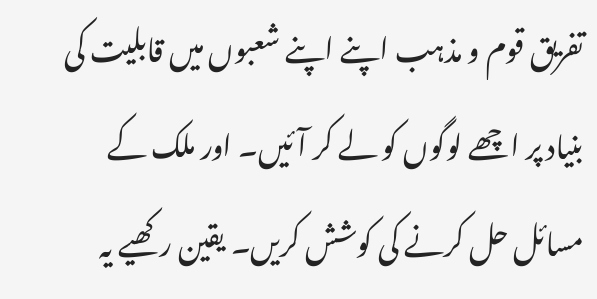تفریق قوم و مذہب اپنے اپنے شعبوں میں قابلیت کی بنیاد پر اچھے لوگوں کو لے کر آئیں۔ اور ملک کے مسائل حل کرنے کی کوشش کریں۔ یقین رکھیے یہ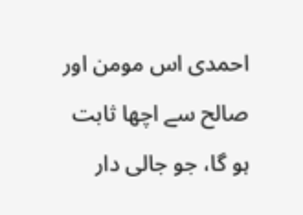احمدی اس مومن اور صالح سے اچھا ثابت ہو گا، جو جالی دار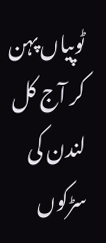ٹوپیاں پہن کر آج کل لندن کی سڑکوں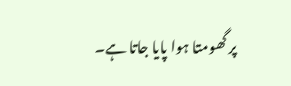پر گھومتا ہوا پایا جاتا ہے۔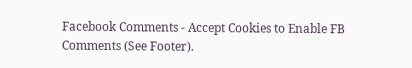Facebook Comments - Accept Cookies to Enable FB Comments (See Footer).